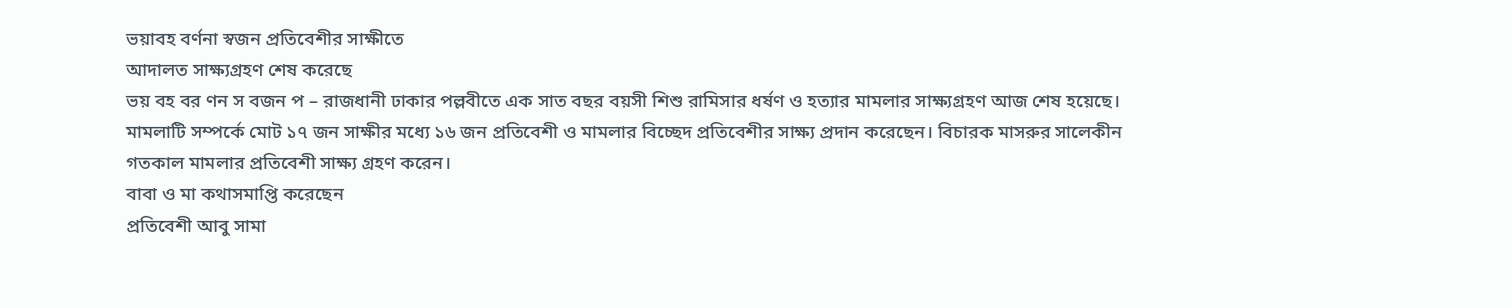ভয়াবহ বর্ণনা স্বজন প্রতিবেশীর সাক্ষীতে
আদালত সাক্ষ্যগ্রহণ শেষ করেছে
ভয় বহ বর ণন স বজন প – রাজধানী ঢাকার পল্লবীতে এক সাত বছর বয়সী শিশু রামিসার ধর্ষণ ও হত্যার মামলার সাক্ষ্যগ্রহণ আজ শেষ হয়েছে। মামলাটি সম্পর্কে মোট ১৭ জন সাক্ষীর মধ্যে ১৬ জন প্রতিবেশী ও মামলার বিচ্ছেদ প্রতিবেশীর সাক্ষ্য প্রদান করেছেন। বিচারক মাসরুর সালেকীন গতকাল মামলার প্রতিবেশী সাক্ষ্য গ্রহণ করেন।
বাবা ও মা কথাসমাপ্তি করেছেন
প্রতিবেশী আবু সামা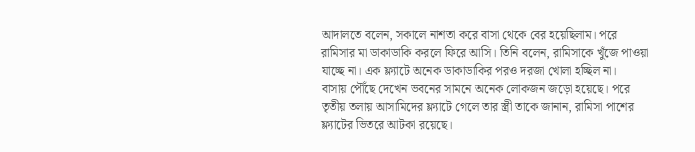আদালতে বলেন, সকালে নাশতা করে বাসা থেকে বের হয়েছিলাম। পরে রামিসার মা ডাকাডাকি করলে ফিরে আসি। তিনি বলেন, রামিসাকে খুঁজে পাওয়া যাচ্ছে না। এক ফ্ল্যাটে অনেক ডাকাডাকির পরও দরজা খোলা হচ্ছিল না।
বাসায় পৌঁছে দেখেন ভবনের সামনে অনেক লোকজন জড়ো হয়েছে। পরে তৃতীয় তলায় আসামিদের ফ্ল্যাটে গেলে তার স্ত্রী তাকে জানান, রামিসা পাশের ফ্ল্যাটের ভিতরে আটকা রয়েছে।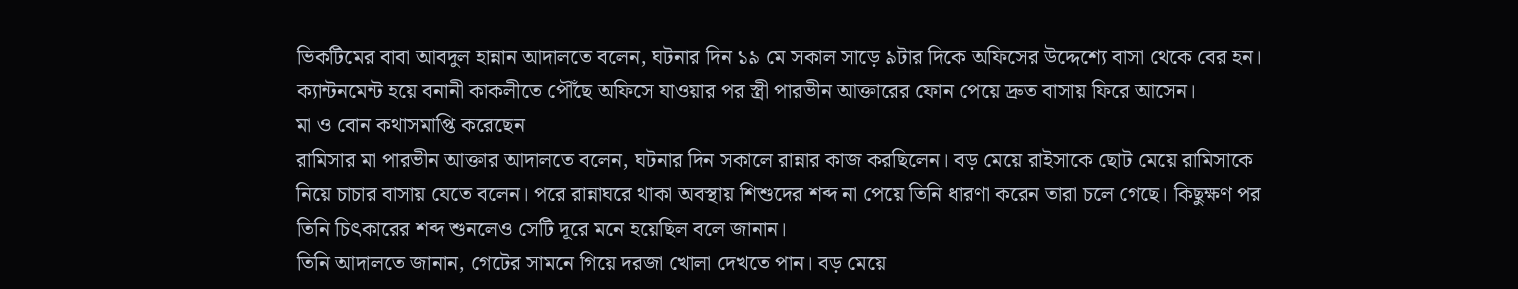ভিকটিমের বাবা আবদুল হান্নান আদালতে বলেন, ঘটনার দিন ১৯ মে সকাল সাড়ে ৯টার দিকে অফিসের উদ্দেশ্যে বাসা থেকে বের হন। ক্যান্টনমেন্ট হয়ে বনানী কাকলীতে পৌঁছে অফিসে যাওয়ার পর স্ত্রী পারভীন আক্তারের ফোন পেয়ে দ্রুত বাসায় ফিরে আসেন।
মা ও বোন কথাসমাপ্তি করেছেন
রামিসার মা পারভীন আক্তার আদালতে বলেন, ঘটনার দিন সকালে রান্নার কাজ করছিলেন। বড় মেয়ে রাইসাকে ছোট মেয়ে রামিসাকে নিয়ে চাচার বাসায় যেতে বলেন। পরে রান্নাঘরে থাকা অবস্থায় শিশুদের শব্দ না পেয়ে তিনি ধারণা করেন তারা চলে গেছে। কিছুক্ষণ পর তিনি চিৎকারের শব্দ শুনলেও সেটি দূরে মনে হয়েছিল বলে জানান।
তিনি আদালতে জানান, গেটের সামনে গিয়ে দরজা খোলা দেখতে পান। বড় মেয়ে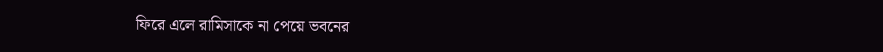ফিরে এলে রামিসাকে না পেয়ে ভবনের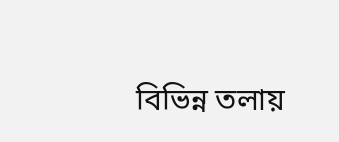বিভিন্ন তলায়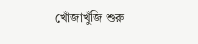খোঁজাখুঁজি শুরু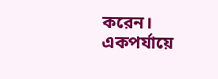করেন। একপর্যায়ে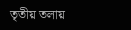তৃতীয় তলায়